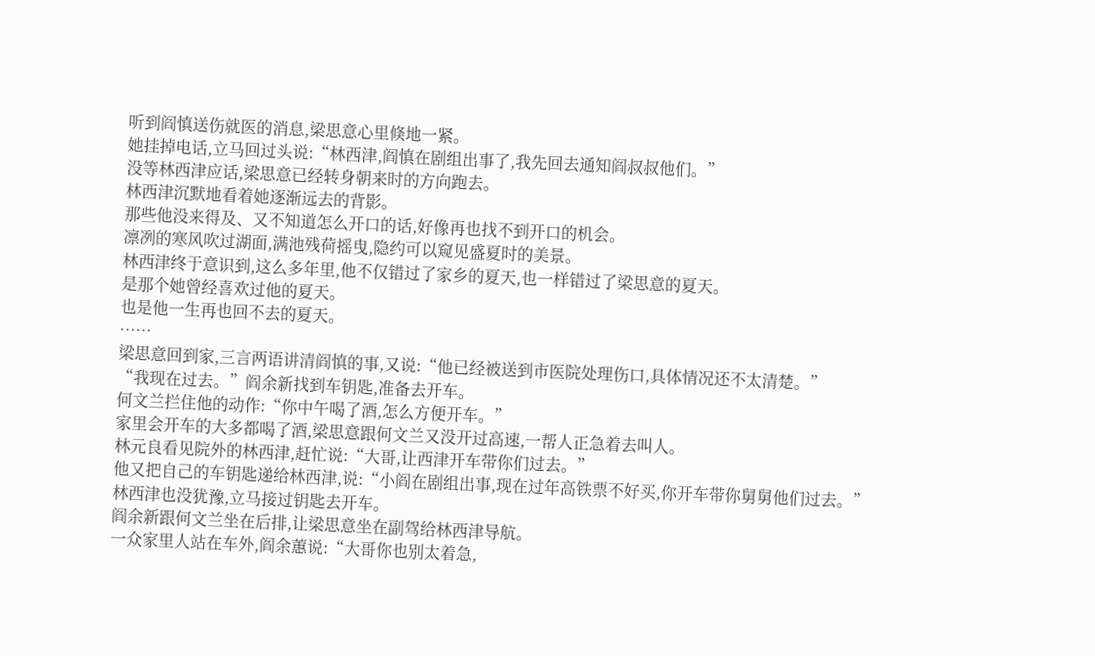听到阎慎送伤就医的消息,梁思意心里倏地一紧。
她挂掉电话,立马回过头说:“林西津,阎慎在剧组出事了,我先回去通知阎叔叔他们。”
没等林西津应话,梁思意已经转身朝来时的方向跑去。
林西津沉默地看着她逐渐远去的背影。
那些他没来得及、又不知道怎么开口的话,好像再也找不到开口的机会。
凛冽的寒风吹过湖面,满池残荷摇曳,隐约可以窥见盛夏时的美景。
林西津终于意识到,这么多年里,他不仅错过了家乡的夏天,也一样错过了梁思意的夏天。
是那个她曾经喜欢过他的夏天。
也是他一生再也回不去的夏天。
……
梁思意回到家,三言两语讲清阎慎的事,又说:“他已经被送到市医院处理伤口,具体情况还不太清楚。”
“我现在过去。”阎余新找到车钥匙,准备去开车。
何文兰拦住他的动作:“你中午喝了酒,怎么方便开车。”
家里会开车的大多都喝了酒,梁思意跟何文兰又没开过高速,一帮人正急着去叫人。
林元良看见院外的林西津,赶忙说:“大哥,让西津开车带你们过去。”
他又把自己的车钥匙递给林西津,说:“小阎在剧组出事,现在过年高铁票不好买,你开车带你舅舅他们过去。”
林西津也没犹豫,立马接过钥匙去开车。
阎余新跟何文兰坐在后排,让梁思意坐在副驾给林西津导航。
一众家里人站在车外,阎余蕙说:“大哥你也别太着急,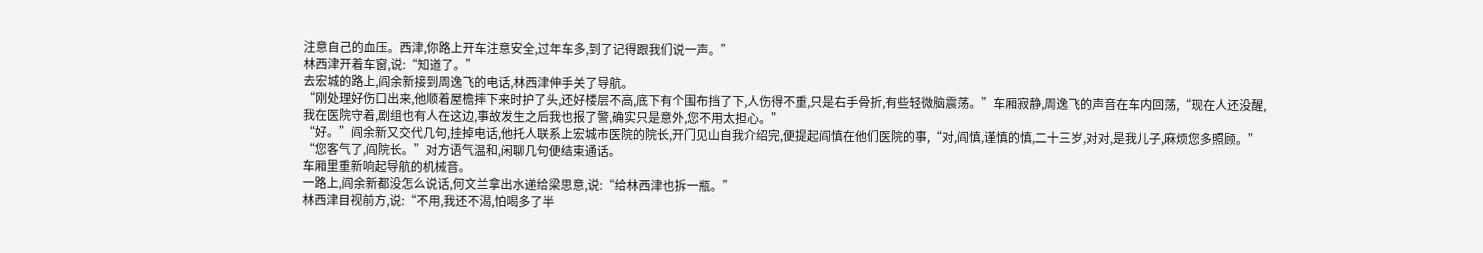注意自己的血压。西津,你路上开车注意安全,过年车多,到了记得跟我们说一声。”
林西津开着车窗,说:“知道了。”
去宏城的路上,阎余新接到周逸飞的电话,林西津伸手关了导航。
“刚处理好伤口出来,他顺着屋檐摔下来时护了头,还好楼层不高,底下有个围布挡了下,人伤得不重,只是右手骨折,有些轻微脑震荡。”车厢寂静,周逸飞的声音在车内回荡,“现在人还没醒,我在医院守着,剧组也有人在这边,事故发生之后我也报了警,确实只是意外,您不用太担心。”
“好。”阎余新又交代几句,挂掉电话,他托人联系上宏城市医院的院长,开门见山自我介绍完,便提起阎慎在他们医院的事,“对,阎慎,谨慎的慎,二十三岁,对对,是我儿子,麻烦您多照顾。”
“您客气了,阎院长。”对方语气温和,闲聊几句便结束通话。
车厢里重新响起导航的机械音。
一路上,阎余新都没怎么说话,何文兰拿出水递给梁思意,说:“给林西津也拆一瓶。”
林西津目视前方,说:“不用,我还不渴,怕喝多了半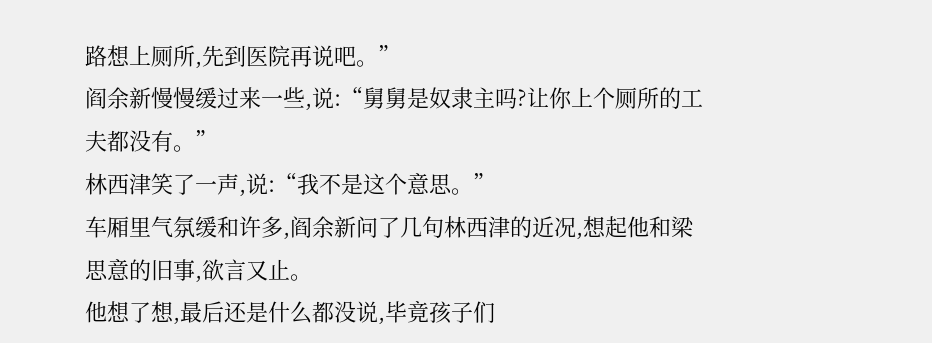路想上厕所,先到医院再说吧。”
阎余新慢慢缓过来一些,说:“舅舅是奴隶主吗?让你上个厕所的工夫都没有。”
林西津笑了一声,说:“我不是这个意思。”
车厢里气氛缓和许多,阎余新问了几句林西津的近况,想起他和梁思意的旧事,欲言又止。
他想了想,最后还是什么都没说,毕竟孩子们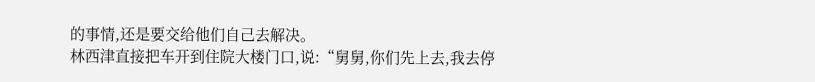的事情,还是要交给他们自己去解决。
林西津直接把车开到住院大楼门口,说:“舅舅,你们先上去,我去停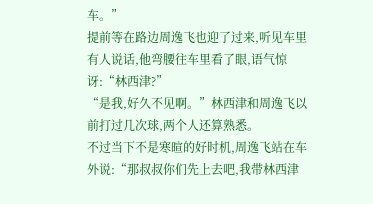车。”
提前等在路边周逸飞也迎了过来,听见车里有人说话,他弯腰往车里看了眼,语气惊讶:“林西津?”
“是我,好久不见啊。”林西津和周逸飞以前打过几次球,两个人还算熟悉。
不过当下不是寒暄的好时机,周逸飞站在车外说:“那叔叔你们先上去吧,我带林西津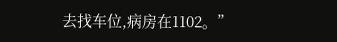去找车位,病房在1102。”